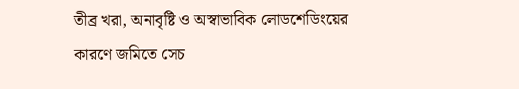তীব্র খরা, অনাবৃষ্টি ও অস্বাভাবিক লোডশেডিংয়ের কারণে জমিতে সেচ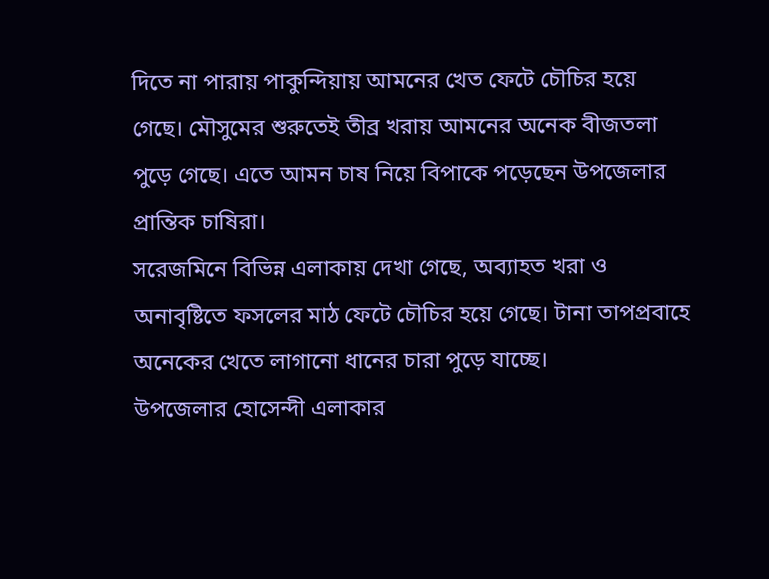দিতে না পারায় পাকুন্দিয়ায় আমনের খেত ফেটে চৌচির হয়ে গেছে। মৌসুমের শুরুতেই তীব্র খরায় আমনের অনেক বীজতলা পুড়ে গেছে। এতে আমন চাষ নিয়ে বিপাকে পড়েছেন উপজেলার প্রান্তিক চাষিরা।
সরেজমিনে বিভিন্ন এলাকায় দেখা গেছে, অব্যাহত খরা ও অনাবৃষ্টিতে ফসলের মাঠ ফেটে চৌচির হয়ে গেছে। টানা তাপপ্রবাহে অনেকের খেতে লাগানো ধানের চারা পুড়ে যাচ্ছে।
উপজেলার হোসেন্দী এলাকার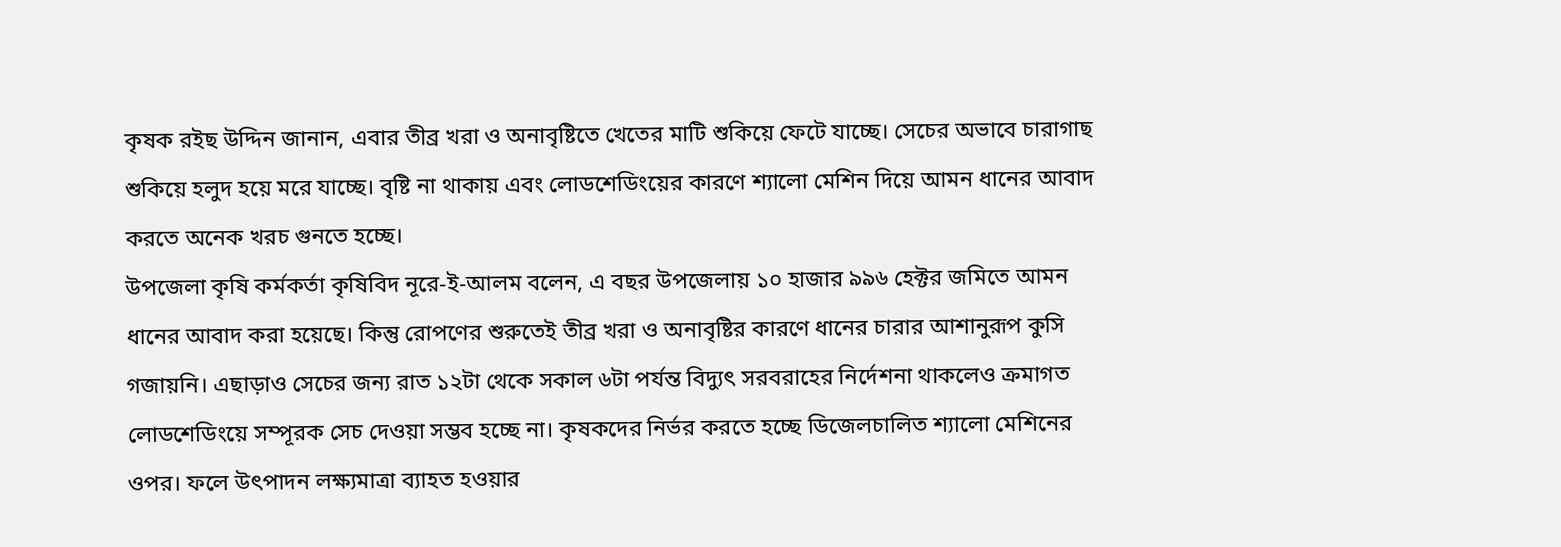কৃষক রইছ উদ্দিন জানান, এবার তীব্র খরা ও অনাবৃষ্টিতে খেতের মাটি শুকিয়ে ফেটে যাচ্ছে। সেচের অভাবে চারাগাছ শুকিয়ে হলুদ হয়ে মরে যাচ্ছে। বৃষ্টি না থাকায় এবং লোডশেডিংয়ের কারণে শ্যালো মেশিন দিয়ে আমন ধানের আবাদ করতে অনেক খরচ গুনতে হচ্ছে।
উপজেলা কৃষি কর্মকর্তা কৃষিবিদ নূরে-ই-আলম বলেন, এ বছর উপজেলায় ১০ হাজার ৯৯৬ হেক্টর জমিতে আমন ধানের আবাদ করা হয়েছে। কিন্তু রোপণের শুরুতেই তীব্র খরা ও অনাবৃষ্টির কারণে ধানের চারার আশানুরূপ কুসি গজায়নি। এছাড়াও সেচের জন্য রাত ১২টা থেকে সকাল ৬টা পর্যন্ত বিদ্যুৎ সরবরাহের নির্দেশনা থাকলেও ক্রমাগত লোডশেডিংয়ে সম্পূরক সেচ দেওয়া সম্ভব হচ্ছে না। কৃষকদের নির্ভর করতে হচ্ছে ডিজেলচালিত শ্যালো মেশিনের ওপর। ফলে উৎপাদন লক্ষ্যমাত্রা ব্যাহত হওয়ার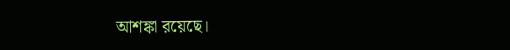আশঙ্কা রয়েছে।